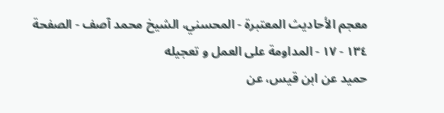معجم الأحاديث المعتبرة - المحسني، الشيخ محمد آصف - الصفحة ١٣٤ - ١٧ - المداومة على العمل و تعجيله
حميد عن ابن قيس، عن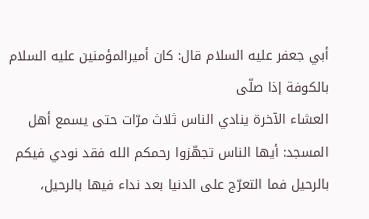أبي جعفر عليه السلام قال: كان أميرالمؤمنين عليه السلام بالكوفة إذا صلّى
العشاء الآخرة ينادي الناس ثلاث مرّات حتى يسمع أهل المسجد: أيها الناس تجهّزوا رحمكم الله فقد نودي فيكم بالرحيل فما التعرّج على الدنيا بعد نداء فيها بالرحيل،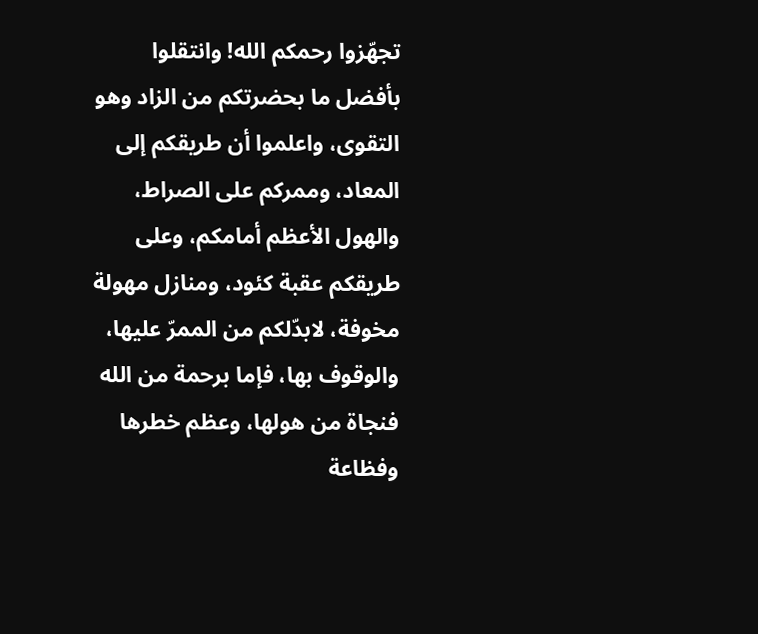تجهّزوا رحمكم الله! وانتقلوا بأفضل ما بحضرتكم من الزاد وهو التقوى، واعلموا أن طريقكم إلى المعاد، وممركم على الصراط، والهول الأعظم أمامكم، وعلى طريقكم عقبة كئود، ومنازل مهولة مخوفة، لابدّلكم من الممرّ عليها، والوقوف بها، فإما برحمة من الله فنجاة من هولها، وعظم خطرها وفظاعة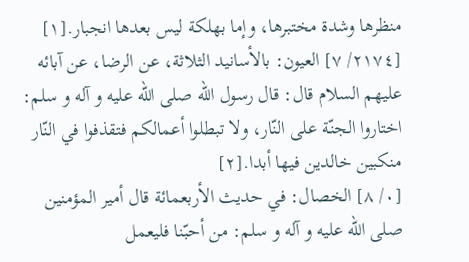منظرها وشدة مختبرها، وإما بهلكة ليس بعدها انجبار.[١]
[٢١٧٤/ ٧] العيون: بالأسانيد الثلاثة، عن الرضا، عن آبائه عليهم السلام قال: قال رسول الله صلى الله عليه و آله و سلم:
اختاروا الجنّة على النّار، ولا تبطلوا أعمالكم فتقذفوا في النّار منكبين خالدين فيها أبدا.[٢]
[٠/ ٨] الخصال: في حديث الأربعمائة قال أمير المؤمنين صلى الله عليه و آله و سلم: من أحبّنا فليعمل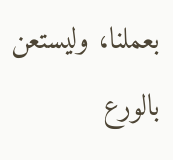بعملنا، وليستعن بالورع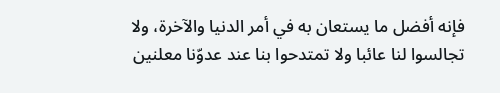فإنه أفضل ما يستعان به في أمر الدنيا والآخرة، ولا تجالسوا لنا عائبا ولا تمتدحوا بنا عند عدوّنا معلنين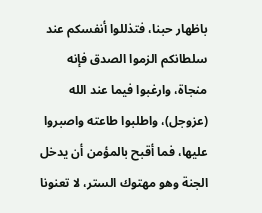باظهار حبنا، فتذللوا أنفسكم عند سلطانكم الزموا الصدق فإنه منجاة، وارغبوا فيما عند الله (عزوجل)، واطلبوا طاعته واصبروا عليها، فما أقبح بالمؤمن أن يدخل الجنة وهو مهتوك الستر، لا تعنونا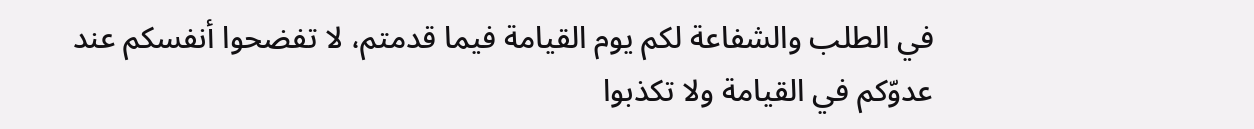في الطلب والشفاعة لكم يوم القيامة فيما قدمتم، لا تفضحوا أنفسكم عند عدوّكم في القيامة ولا تكذبوا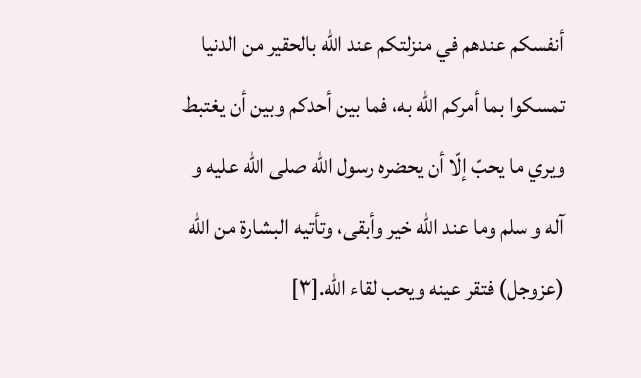أنفسكم عندهم في منزلتكم عند الله بالحقير من الدنيا تمسكوا بما أمركم الله به، فما بين أحدكم وبين أن يغتبط ويري ما يحبّ إلّا أن يحضره رسول الله صلى الله عليه و آله و سلم وما عند الله خير وأبقى، وتأتيه البشارة من الله (عزوجل) فتقر عينه ويحب لقاء الله.[٣]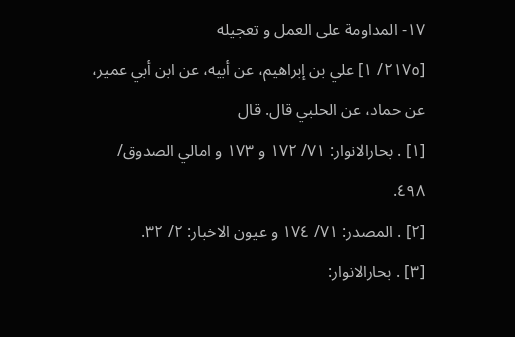١٧- المداومة على العمل و تعجيله
[٢١٧٥/ ١] علي بن إبراهيم، عن أبيه، عن ابن أبي عمير، عن حماد، عن الحلبي قال. قال
[١] . بحارالانوار: ٧١/ ١٧٢ و ١٧٣ و امالي الصدوق/ ٤٩٨.
[٢] . المصدر: ٧١/ ١٧٤ و عيون الاخبار: ٢/ ٣٢.
[٣] . بحارالانوار: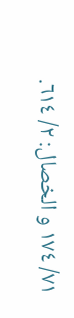٧١/ ١٧٤ و الخصال: ٢/ ٦١٤.